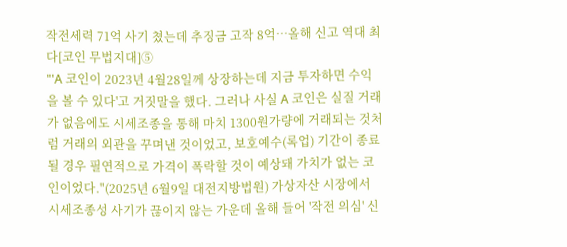작전세력 71억 사기 쳤는데 추징금 고작 8억…올해 신고 역대 최다[코인 무법지대]⑤
"'A 코인이 2023년 4월28일께 상장하는데 지금 투자하면 수익을 볼 수 있다'고 거짓말을 했다. 그러나 사실 A 코인은 실질 거래가 없음에도 시세조종을 통해 마치 1300원가량에 거래되는 것처럼 거래의 외관을 꾸며낸 것이었고, 보호예수(록업) 기간이 종료될 경우 필연적으로 가격이 폭락할 것이 예상돼 가치가 없는 코인이었다."(2025년 6월9일 대전지방법원) 가상자산 시장에서 시세조종성 사기가 끊이지 않는 가운데 올해 들어 '작전 의심' 신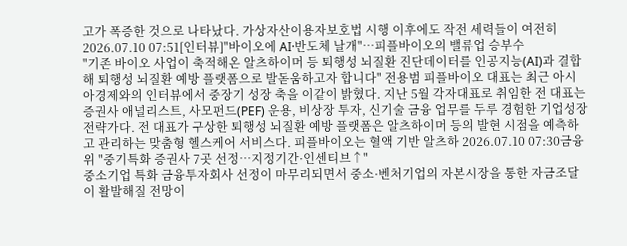고가 폭증한 것으로 나타났다. 가상자산이용자보호법 시행 이후에도 작전 세력들이 여전히 2026.07.10 07:51[인터뷰]"바이오에 AI·반도체 날개"…피플바이오의 밸류업 승부수
"기존 바이오 사업이 축적해온 알츠하이머 등 퇴행성 뇌질환 진단데이터를 인공지능(AI)과 결합해 퇴행성 뇌질환 예방 플랫폼으로 발돋움하고자 합니다" 전용범 피플바이오 대표는 최근 아시아경제와의 인터뷰에서 중장기 성장 축을 이같이 밝혔다. 지난 5월 각자대표로 취임한 전 대표는 증권사 애널리스트, 사모펀드(PEF) 운용, 비상장 투자, 신기술 금융 업무를 두루 경험한 기업성장 전략가다. 전 대표가 구상한 퇴행성 뇌질환 예방 플랫폼은 알츠하이머 등의 발현 시점을 예측하고 관리하는 맞춤형 헬스케어 서비스다. 피플바이오는 혈액 기반 알츠하 2026.07.10 07:30금융위 "중기특화 증권사 7곳 선정…지정기간·인센티브↑"
중소기업 특화 금융투자회사 선정이 마무리되면서 중소·벤처기업의 자본시장을 통한 자금조달이 활발해질 전망이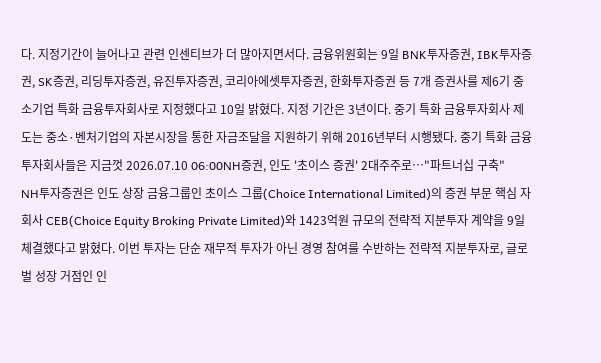다. 지정기간이 늘어나고 관련 인센티브가 더 많아지면서다. 금융위원회는 9일 BNK투자증권, IBK투자증권, SK증권, 리딩투자증권, 유진투자증권, 코리아에셋투자증권, 한화투자증권 등 7개 증권사를 제6기 중소기업 특화 금융투자회사로 지정했다고 10일 밝혔다. 지정 기간은 3년이다. 중기 특화 금융투자회사 제도는 중소·벤처기업의 자본시장을 통한 자금조달을 지원하기 위해 2016년부터 시행됐다. 중기 특화 금융투자회사들은 지금껏 2026.07.10 06:00NH증권, 인도 '초이스 증권' 2대주주로…"파트너십 구축"
NH투자증권은 인도 상장 금융그룹인 초이스 그룹(Choice International Limited)의 증권 부문 핵심 자회사 CEB(Choice Equity Broking Private Limited)와 1423억원 규모의 전략적 지분투자 계약을 9일 체결했다고 밝혔다. 이번 투자는 단순 재무적 투자가 아닌 경영 참여를 수반하는 전략적 지분투자로, 글로벌 성장 거점인 인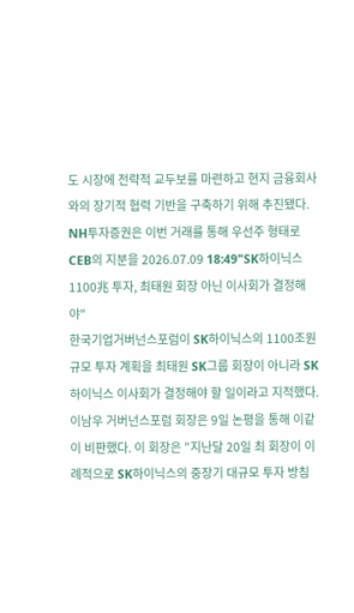도 시장에 전략적 교두보를 마련하고 현지 금융회사와의 장기적 협력 기반을 구축하기 위해 추진됐다. NH투자증권은 이번 거래를 통해 우선주 형태로 CEB의 지분을 2026.07.09 18:49"SK하이닉스 1100兆 투자, 최태원 회장 아닌 이사회가 결정해야"
한국기업거버넌스포럼이 SK하이닉스의 1100조원 규모 투자 계획을 최태원 SK그룹 회장이 아니라 SK하이닉스 이사회가 결정해야 할 일이라고 지적했다. 이남우 거버넌스포럼 회장은 9일 논평을 통해 이같이 비판했다. 이 회장은 "지난달 20일 최 회장이 이례적으로 SK하이닉스의 중장기 대규모 투자 방침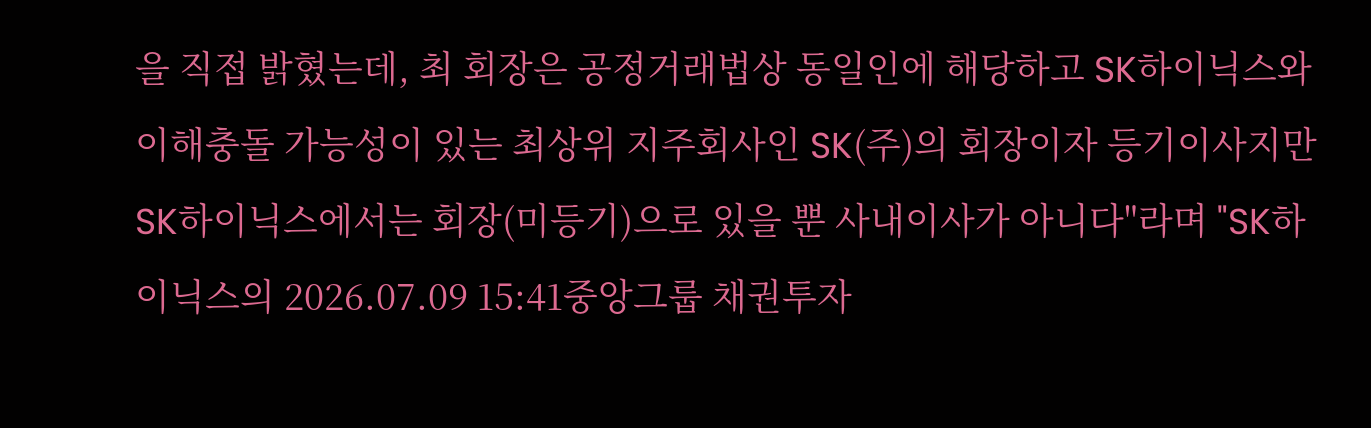을 직접 밝혔는데, 최 회장은 공정거래법상 동일인에 해당하고 SK하이닉스와 이해충돌 가능성이 있는 최상위 지주회사인 SK(주)의 회장이자 등기이사지만 SK하이닉스에서는 회장(미등기)으로 있을 뿐 사내이사가 아니다"라며 "SK하이닉스의 2026.07.09 15:41중앙그룹 채권투자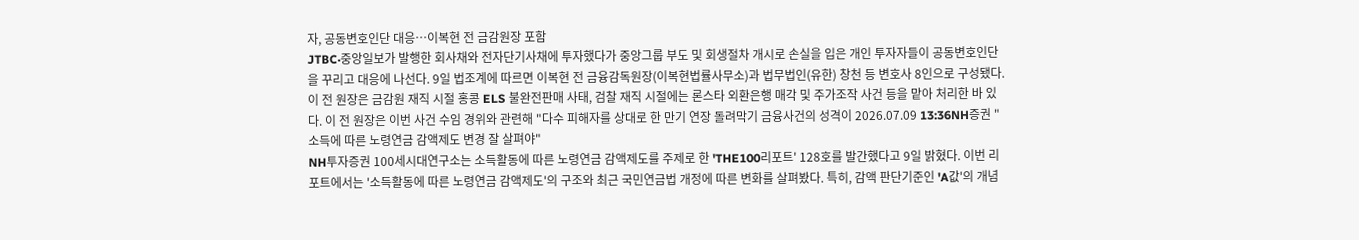자, 공동변호인단 대응…이복현 전 금감원장 포함
JTBC·중앙일보가 발행한 회사채와 전자단기사채에 투자했다가 중앙그룹 부도 및 회생절차 개시로 손실을 입은 개인 투자자들이 공동변호인단을 꾸리고 대응에 나선다. 9일 법조계에 따르면 이복현 전 금융감독원장(이복현법률사무소)과 법무법인(유한) 창천 등 변호사 8인으로 구성됐다. 이 전 원장은 금감원 재직 시절 홍콩 ELS 불완전판매 사태, 검찰 재직 시절에는 론스타 외환은행 매각 및 주가조작 사건 등을 맡아 처리한 바 있다. 이 전 원장은 이번 사건 수임 경위와 관련해 "다수 피해자를 상대로 한 만기 연장 돌려막기 금융사건의 성격이 2026.07.09 13:36NH증권 "소득에 따른 노령연금 감액제도 변경 잘 살펴야"
NH투자증권 100세시대연구소는 소득활동에 따른 노령연금 감액제도를 주제로 한 'THE100리포트' 128호를 발간했다고 9일 밝혔다. 이번 리포트에서는 '소득활동에 따른 노령연금 감액제도'의 구조와 최근 국민연금법 개정에 따른 변화를 살펴봤다. 특히, 감액 판단기준인 'A값'의 개념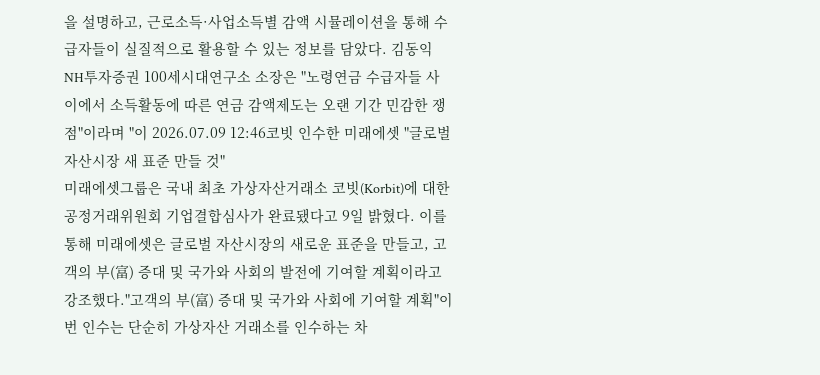을 설명하고, 근로소득·사업소득별 감액 시뮬레이션을 통해 수급자들이 실질적으로 활용할 수 있는 정보를 담았다. 김동익 NH투자증권 100세시대연구소 소장은 "노령연금 수급자들 사이에서 소득활동에 따른 연금 감액제도는 오랜 기간 민감한 쟁점"이라며 "이 2026.07.09 12:46코빗 인수한 미래에셋 "글로벌 자산시장 새 표준 만들 것"
미래에셋그룹은 국내 최초 가상자산거래소 코빗(Korbit)에 대한 공정거래위원회 기업결합심사가 완료됐다고 9일 밝혔다. 이를 통해 미래에셋은 글로벌 자산시장의 새로운 표준을 만들고, 고객의 부(富) 증대 및 국가와 사회의 발전에 기여할 계획이라고 강조했다."고객의 부(富) 증대 및 국가와 사회에 기여할 계획"이번 인수는 단순히 가상자산 거래소를 인수하는 차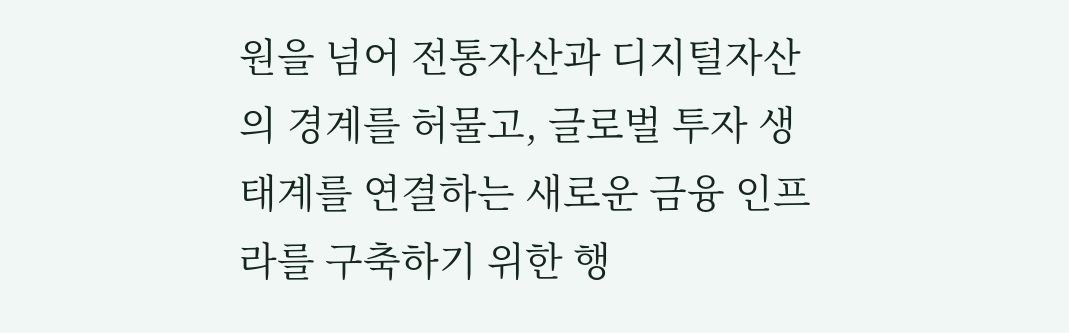원을 넘어 전통자산과 디지털자산의 경계를 허물고, 글로벌 투자 생태계를 연결하는 새로운 금융 인프라를 구축하기 위한 행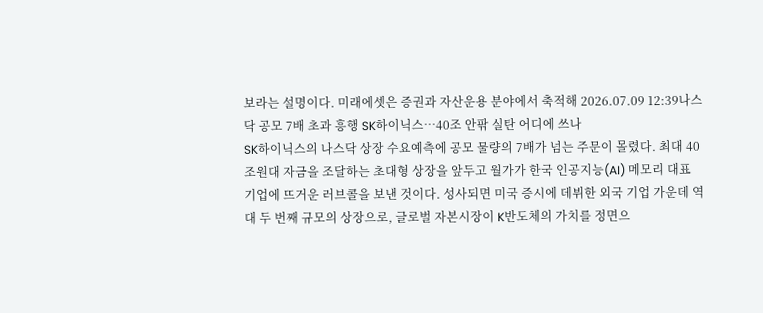보라는 설명이다. 미래에셋은 증권과 자산운용 분야에서 축적해 2026.07.09 12:39나스닥 공모 7배 초과 흥행 SK하이닉스…40조 안팎 실탄 어디에 쓰나
SK하이닉스의 나스닥 상장 수요예측에 공모 물량의 7배가 넘는 주문이 몰렸다. 최대 40조원대 자금을 조달하는 초대형 상장을 앞두고 월가가 한국 인공지능(AI) 메모리 대표 기업에 뜨거운 러브콜을 보낸 것이다. 성사되면 미국 증시에 데뷔한 외국 기업 가운데 역대 두 번째 규모의 상장으로, 글로벌 자본시장이 K반도체의 가치를 정면으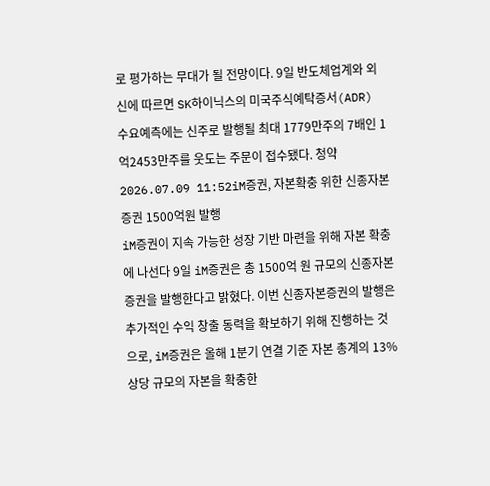로 평가하는 무대가 될 전망이다. 9일 반도체업계와 외신에 따르면 SK하이닉스의 미국주식예탁증서(ADR) 수요예측에는 신주로 발행될 최대 1779만주의 7배인 1억2453만주를 웃도는 주문이 접수됐다. 청약 2026.07.09 11:52iM증권, 자본확충 위한 신종자본증권 1500억원 발행
iM증권이 지속 가능한 성장 기반 마련을 위해 자본 확충에 나선다 9일 iM증권은 총 1500억 원 규모의 신종자본증권을 발행한다고 밝혔다. 이번 신종자본증권의 발행은 추가적인 수익 창출 동력을 확보하기 위해 진행하는 것으로, iM증권은 올해 1분기 연결 기준 자본 총계의 13% 상당 규모의 자본을 확충한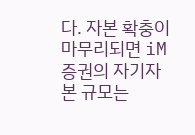다. 자본 확충이 마무리되면 iM증권의 자기자본 규모는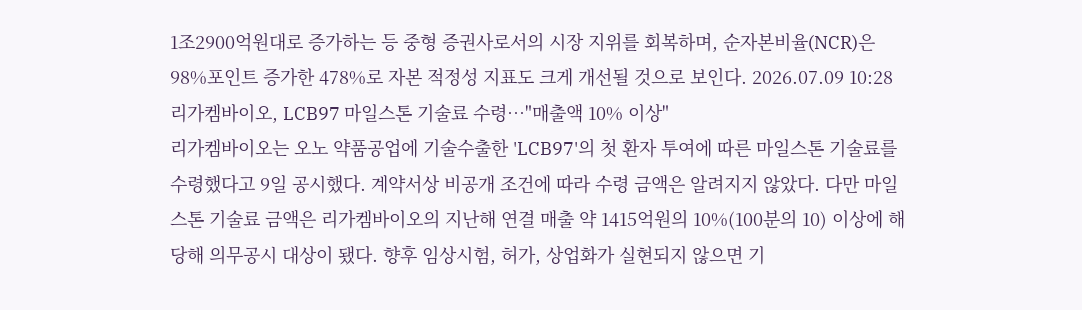1조2900억원대로 증가하는 등 중형 증권사로서의 시장 지위를 회복하며, 순자본비율(NCR)은 98%포인트 증가한 478%로 자본 적정성 지표도 크게 개선될 것으로 보인다. 2026.07.09 10:28리가켐바이오, LCB97 마일스톤 기술료 수령…"매출액 10% 이상"
리가켐바이오는 오노 약품공업에 기술수출한 'LCB97'의 첫 환자 투여에 따른 마일스톤 기술료를 수령했다고 9일 공시했다. 계약서상 비공개 조건에 따라 수령 금액은 알려지지 않았다. 다만 마일스톤 기술료 금액은 리가켐바이오의 지난해 연결 매출 약 1415억원의 10%(100분의 10) 이상에 해당해 의무공시 대상이 됐다. 향후 임상시험, 허가, 상업화가 실현되지 않으면 기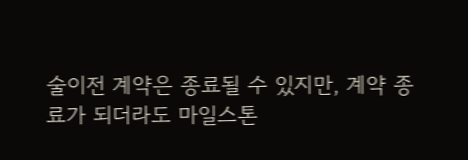술이전 계약은 종료될 수 있지만, 계약 종료가 되더라도 마일스톤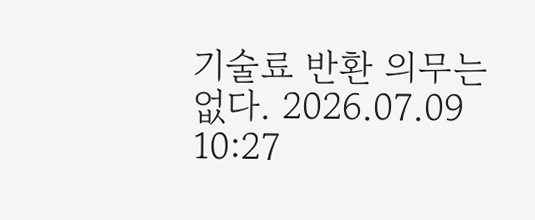기술료 반환 의무는 없다. 2026.07.09 10:27